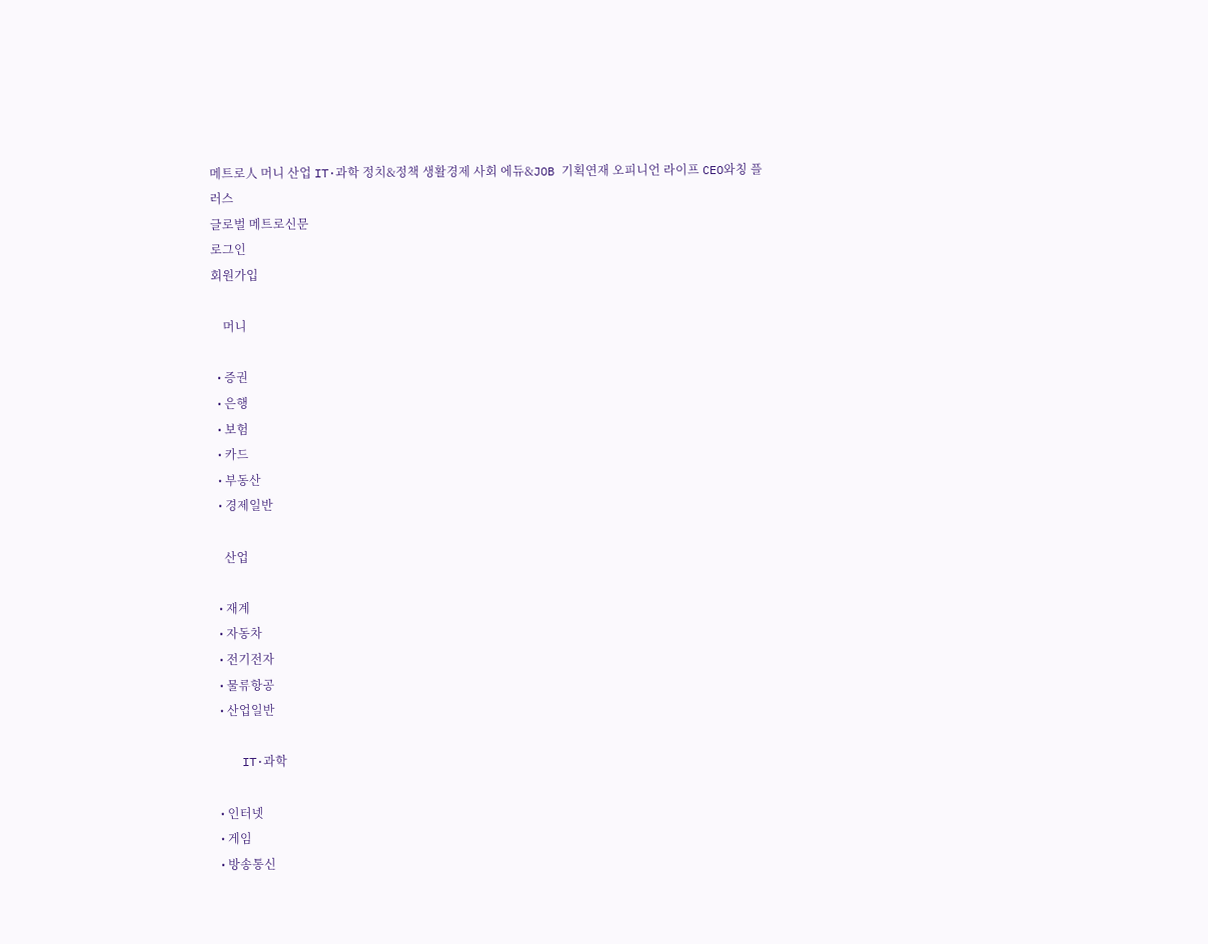메트로人 머니 산업 IT·과학 정치&정책 생활경제 사회 에듀&JOB 기획연재 오피니언 라이프 CEO와칭 플러스
글로벌 메트로신문
로그인
회원가입

    머니

  • 증권
  • 은행
  • 보험
  • 카드
  • 부동산
  • 경제일반

    산업

  • 재계
  • 자동차
  • 전기전자
  • 물류항공
  • 산업일반

    IT·과학

  • 인터넷
  • 게임
  • 방송통신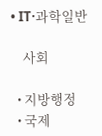• IT·과학일반

    사회

  • 지방행정
  • 국제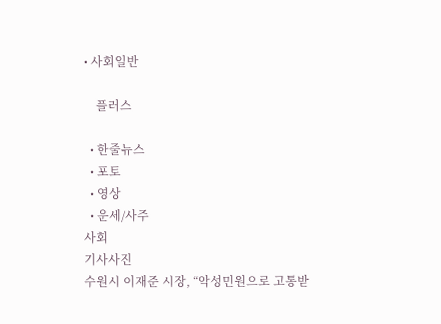• 사회일반

    플러스

  • 한줄뉴스
  • 포토
  • 영상
  • 운세/사주
사회
기사사진
수원시 이재준 시장, “악성민원으로 고통받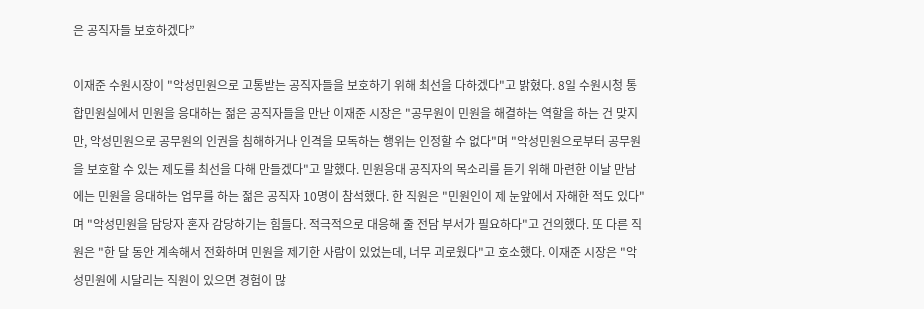은 공직자들 보호하겠다”

이재준 수원시장이 "악성민원으로 고통받는 공직자들을 보호하기 위해 최선을 다하겠다"고 밝혔다. 8일 수원시청 통합민원실에서 민원을 응대하는 젊은 공직자들을 만난 이재준 시장은 "공무원이 민원을 해결하는 역할을 하는 건 맞지만, 악성민원으로 공무원의 인권을 침해하거나 인격을 모독하는 행위는 인정할 수 없다"며 "악성민원으로부터 공무원을 보호할 수 있는 제도를 최선을 다해 만들겠다"고 말했다. 민원응대 공직자의 목소리를 듣기 위해 마련한 이날 만남에는 민원을 응대하는 업무를 하는 젊은 공직자 10명이 참석했다. 한 직원은 "민원인이 제 눈앞에서 자해한 적도 있다"며 "악성민원을 담당자 혼자 감당하기는 힘들다. 적극적으로 대응해 줄 전담 부서가 필요하다"고 건의했다. 또 다른 직원은 "한 달 동안 계속해서 전화하며 민원을 제기한 사람이 있었는데, 너무 괴로웠다"고 호소했다. 이재준 시장은 "악성민원에 시달리는 직원이 있으면 경험이 많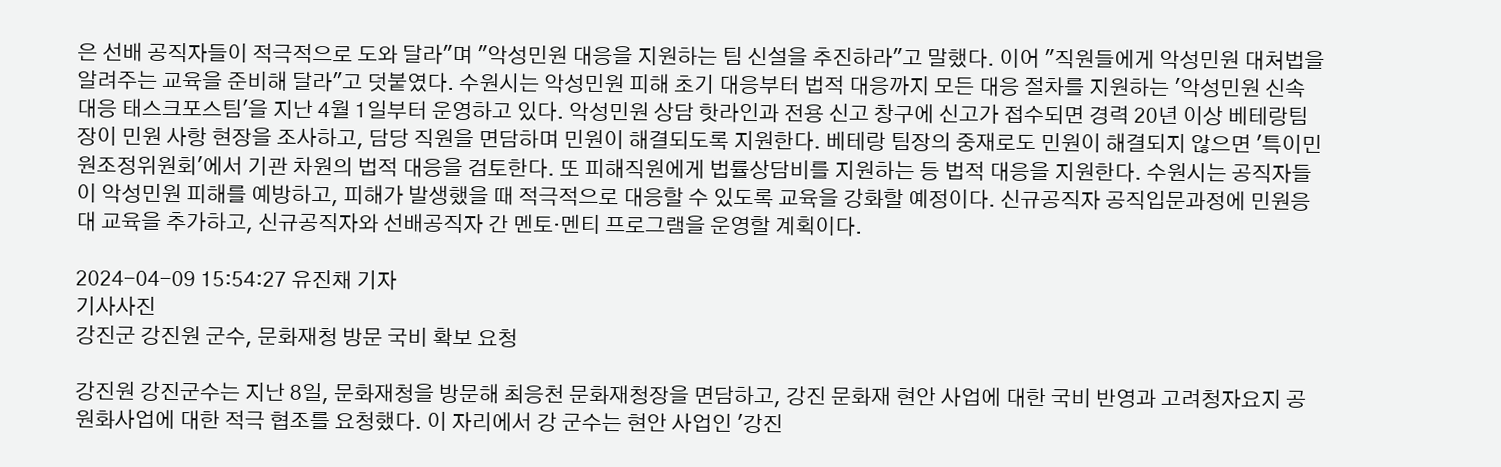은 선배 공직자들이 적극적으로 도와 달라"며 "악성민원 대응을 지원하는 팀 신설을 추진하라"고 말했다. 이어 "직원들에게 악성민원 대처법을 알려주는 교육을 준비해 달라"고 덧붙였다. 수원시는 악성민원 피해 초기 대응부터 법적 대응까지 모든 대응 절차를 지원하는 '악성민원 신속대응 태스크포스팀'을 지난 4월 1일부터 운영하고 있다. 악성민원 상담 핫라인과 전용 신고 창구에 신고가 접수되면 경력 20년 이상 베테랑팀장이 민원 사항 현장을 조사하고, 담당 직원을 면담하며 민원이 해결되도록 지원한다. 베테랑 팀장의 중재로도 민원이 해결되지 않으면 '특이민원조정위원회'에서 기관 차원의 법적 대응을 검토한다. 또 피해직원에게 법률상담비를 지원하는 등 법적 대응을 지원한다. 수원시는 공직자들이 악성민원 피해를 예방하고, 피해가 발생했을 때 적극적으로 대응할 수 있도록 교육을 강화할 예정이다. 신규공직자 공직입문과정에 민원응대 교육을 추가하고, 신규공직자와 선배공직자 간 멘토·멘티 프로그램을 운영할 계획이다.

2024-04-09 15:54:27 유진채 기자
기사사진
강진군 강진원 군수, 문화재청 방문 국비 확보 요청

강진원 강진군수는 지난 8일, 문화재청을 방문해 최응천 문화재청장을 면담하고, 강진 문화재 현안 사업에 대한 국비 반영과 고려청자요지 공원화사업에 대한 적극 협조를 요청했다. 이 자리에서 강 군수는 현안 사업인 '강진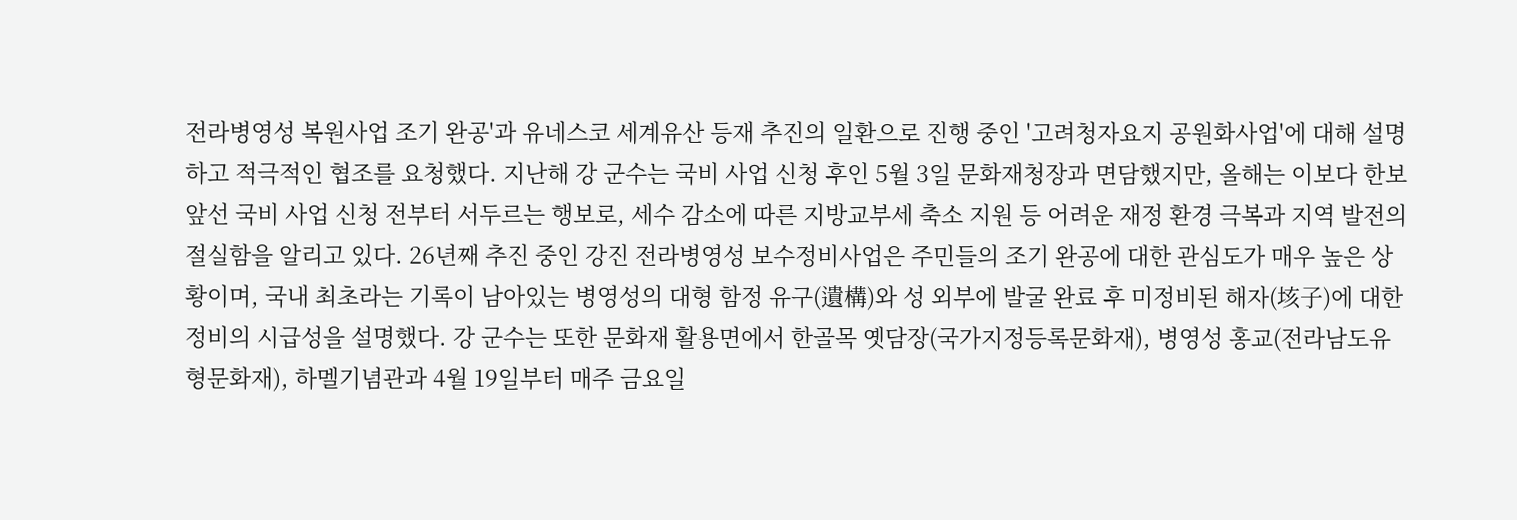전라병영성 복원사업 조기 완공'과 유네스코 세계유산 등재 추진의 일환으로 진행 중인 '고려청자요지 공원화사업'에 대해 설명하고 적극적인 협조를 요청했다. 지난해 강 군수는 국비 사업 신청 후인 5월 3일 문화재청장과 면담했지만, 올해는 이보다 한보 앞선 국비 사업 신청 전부터 서두르는 행보로, 세수 감소에 따른 지방교부세 축소 지원 등 어려운 재정 환경 극복과 지역 발전의 절실함을 알리고 있다. 26년째 추진 중인 강진 전라병영성 보수정비사업은 주민들의 조기 완공에 대한 관심도가 매우 높은 상황이며, 국내 최초라는 기록이 남아있는 병영성의 대형 함정 유구(遺構)와 성 외부에 발굴 완료 후 미정비된 해자(垓子)에 대한 정비의 시급성을 설명했다. 강 군수는 또한 문화재 활용면에서 한골목 옛담장(국가지정등록문화재), 병영성 홍교(전라남도유형문화재), 하멜기념관과 4월 19일부터 매주 금요일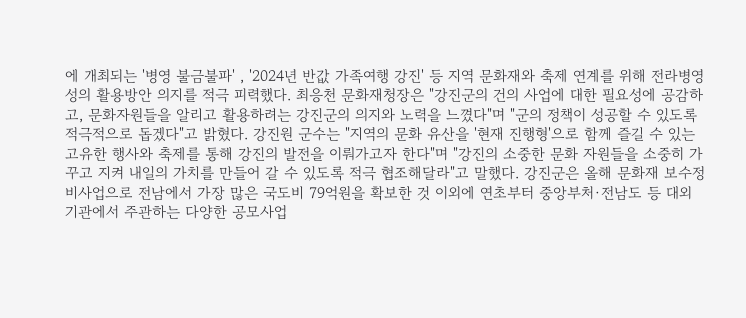에 개최되는 '병영 불금불파' , '2024년 반값 가족여행 강진' 등 지역 문화재와 축제 연계를 위해 전라병영성의 활용방안 의지를 적극 피력했다. 최응천 문화재청장은 "강진군의 건의 사업에 대한 필요성에 공감하고, 문화자원들을 알리고 활용하려는 강진군의 의지와 노력을 느꼈다"며 "군의 정책이 성공할 수 있도록 적극적으로 돕겠다"고 밝혔다. 강진원 군수는 "지역의 문화 유산을 '현재 진행형'으로 함께 즐길 수 있는 고유한 행사와 축제를 통해 강진의 발전을 이뤄가고자 한다"며 "강진의 소중한 문화 자원들을 소중히 가꾸고 지켜 내일의 가치를 만들어 갈 수 있도록 적극 협조해달라"고 말했다. 강진군은 올해 문화재 보수정비사업으로 전남에서 가장 많은 국도비 79억원을 확보한 것 이외에 연초부터 중앙부처·전남도 등 대외 기관에서 주관하는 다양한 공모사업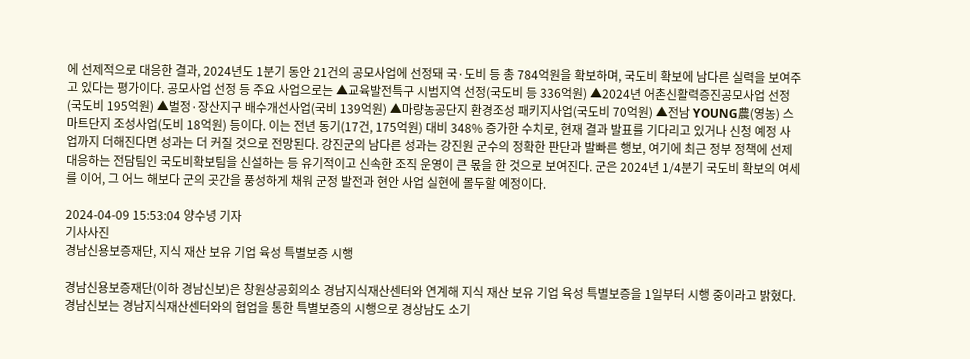에 선제적으로 대응한 결과, 2024년도 1분기 동안 21건의 공모사업에 선정돼 국·도비 등 총 784억원을 확보하며, 국도비 확보에 남다른 실력을 보여주고 있다는 평가이다. 공모사업 선정 등 주요 사업으로는 ▲교육발전특구 시범지역 선정(국도비 등 336억원) ▲2024년 어촌신활력증진공모사업 선정(국도비 195억원) ▲벌정·장산지구 배수개선사업(국비 139억원) ▲마량농공단지 환경조성 패키지사업(국도비 70억원) ▲전남 YOUNG農(영농) 스마트단지 조성사업(도비 18억원) 등이다. 이는 전년 동기(17건, 175억원) 대비 348% 증가한 수치로, 현재 결과 발표를 기다리고 있거나 신청 예정 사업까지 더해진다면 성과는 더 커질 것으로 전망된다. 강진군의 남다른 성과는 강진원 군수의 정확한 판단과 발빠른 행보, 여기에 최근 정부 정책에 선제 대응하는 전담팀인 국도비확보팀을 신설하는 등 유기적이고 신속한 조직 운영이 큰 몫을 한 것으로 보여진다. 군은 2024년 1/4분기 국도비 확보의 여세를 이어, 그 어느 해보다 군의 곳간을 풍성하게 채워 군정 발전과 현안 사업 실현에 몰두할 예정이다.

2024-04-09 15:53:04 양수녕 기자
기사사진
경남신용보증재단, 지식 재산 보유 기업 육성 특별보증 시행

경남신용보증재단(이하 경남신보)은 창원상공회의소 경남지식재산센터와 연계해 지식 재산 보유 기업 육성 특별보증을 1일부터 시행 중이라고 밝혔다. 경남신보는 경남지식재산센터와의 협업을 통한 특별보증의 시행으로 경상남도 소기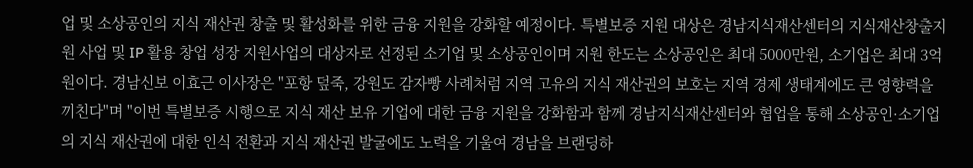업 및 소상공인의 지식 재산권 창출 및 활성화를 위한 금융 지원을 강화할 예정이다. 특별보증 지원 대상은 경남지식재산센터의 지식재산창출지원 사업 및 IP 활용 창업 성장 지원사업의 대상자로 선정된 소기업 및 소상공인이며 지원 한도는 소상공인은 최대 5000만원, 소기업은 최대 3억원이다. 경남신보 이효근 이사장은 "포항 덮죽, 강원도 감자빵 사례처럼 지역 고유의 지식 재산권의 보호는 지역 경제 생태계에도 큰 영향력을 끼친다"며 "이번 특별보증 시행으로 지식 재산 보유 기업에 대한 금융 지원을 강화함과 함께 경남지식재산센터와 협업을 통해 소상공인·소기업의 지식 재산권에 대한 인식 전환과 지식 재산권 발굴에도 노력을 기울여 경남을 브랜딩하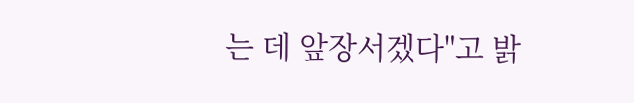는 데 앞장서겠다"고 밝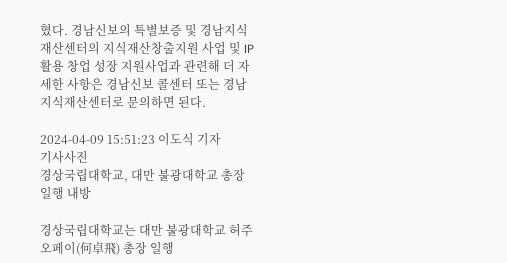혔다. 경남신보의 특별보증 및 경남지식재산센터의 지식재산창출지원 사업 및 IP 활용 창업 성장 지원사업과 관련해 더 자세한 사항은 경남신보 콜센터 또는 경남지식재산센터로 문의하면 된다.

2024-04-09 15:51:23 이도식 기자
기사사진
경상국립대학교, 대만 불광대학교 총장 일행 내방

경상국립대학교는 대만 불광대학교 허주오페이(何卓飛) 총장 일행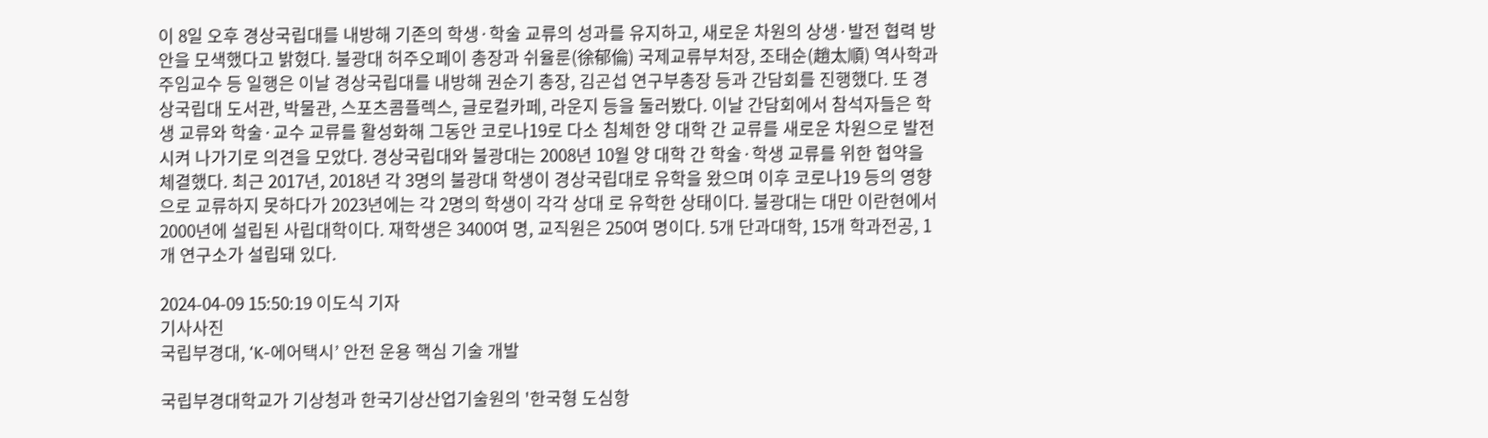이 8일 오후 경상국립대를 내방해 기존의 학생·학술 교류의 성과를 유지하고, 새로운 차원의 상생·발전 협력 방안을 모색했다고 밝혔다. 불광대 허주오페이 총장과 쉬율룬(徐郁倫) 국제교류부처장, 조태순(趙太順) 역사학과 주임교수 등 일행은 이날 경상국립대를 내방해 권순기 총장, 김곤섭 연구부총장 등과 간담회를 진행했다. 또 경상국립대 도서관, 박물관, 스포츠콤플렉스, 글로컬카페, 라운지 등을 둘러봤다. 이날 간담회에서 참석자들은 학생 교류와 학술·교수 교류를 활성화해 그동안 코로나19로 다소 침체한 양 대학 간 교류를 새로운 차원으로 발전시켜 나가기로 의견을 모았다. 경상국립대와 불광대는 2008년 10월 양 대학 간 학술·학생 교류를 위한 협약을 체결했다. 최근 2017년, 2018년 각 3명의 불광대 학생이 경상국립대로 유학을 왔으며 이후 코로나19 등의 영향으로 교류하지 못하다가 2023년에는 각 2명의 학생이 각각 상대 로 유학한 상태이다. 불광대는 대만 이란현에서 2000년에 설립된 사립대학이다. 재학생은 3400여 명, 교직원은 250여 명이다. 5개 단과대학, 15개 학과전공, 1개 연구소가 설립돼 있다.

2024-04-09 15:50:19 이도식 기자
기사사진
국립부경대, ‘K-에어택시’ 안전 운용 핵심 기술 개발

국립부경대학교가 기상청과 한국기상산업기술원의 '한국형 도심항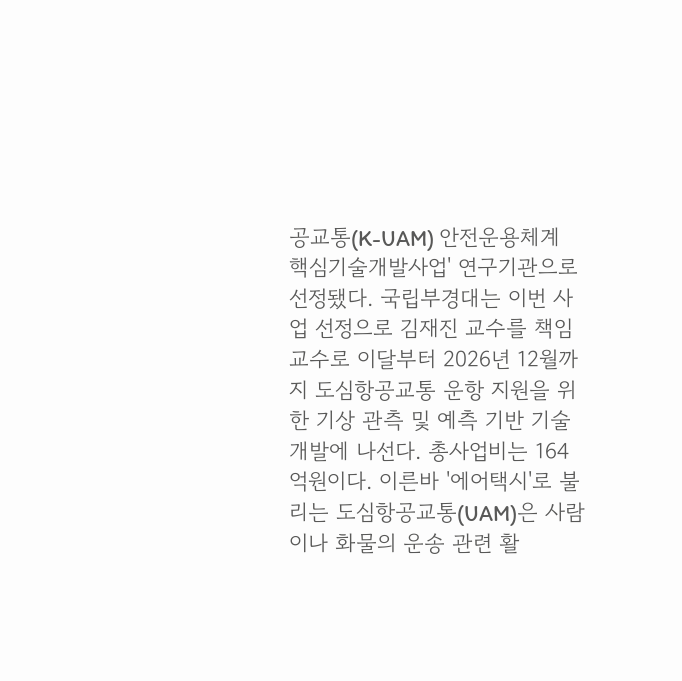공교통(K-UAM) 안전운용체계 핵심기술개발사업' 연구기관으로 선정됐다. 국립부경대는 이번 사업 선정으로 김재진 교수를 책임교수로 이달부터 2026년 12월까지 도심항공교통 운항 지원을 위한 기상 관측 및 예측 기반 기술 개발에 나선다. 총사업비는 164억원이다. 이른바 '에어택시'로 불리는 도심항공교통(UAM)은 사람이나 화물의 운송 관련 활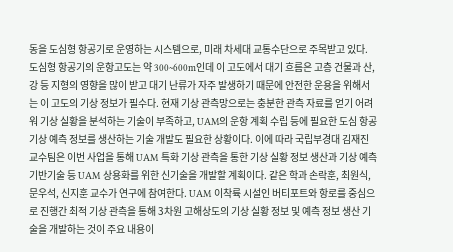동을 도심형 항공기로 운영하는 시스템으로, 미래 차세대 교통수단으로 주목받고 있다. 도심형 항공기의 운항고도는 약 300~600m인데 이 고도에서 대기 흐름은 고층 건물과 산, 강 등 지형의 영향을 많이 받고 대기 난류가 자주 발생하기 때문에 안전한 운용을 위해서는 이 고도의 기상 정보가 필수다. 현재 기상 관측망으로는 충분한 관측 자료를 얻기 어려워 기상 실황을 분석하는 기술이 부족하고, UAM의 운항 계획 수립 등에 필요한 도심 항공기상 예측 정보를 생산하는 기술 개발도 필요한 상황이다. 이에 따라 국립부경대 김재진 교수팀은 이번 사업을 통해 UAM 특화 기상 관측을 통한 기상 실황 정보 생산과 기상 예측 기반기술 등 UAM 상용화를 위한 신기술을 개발할 계획이다. 같은 학과 손락훈, 최원식, 문우석, 신지훈 교수가 연구에 참여한다. UAM 이착륙 시설인 버티포트와 항로를 중심으로 진행간 최적 기상 관측을 통해 3차원 고해상도의 기상 실황 정보 및 예측 정보 생산 기술을 개발하는 것이 주요 내용이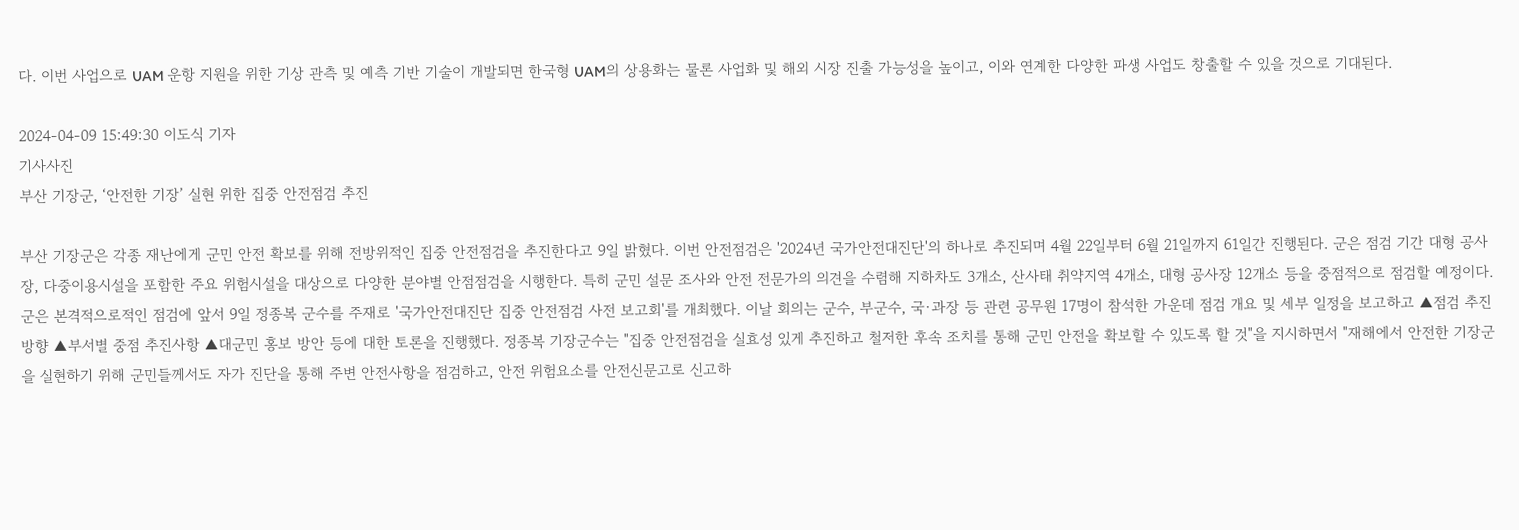다. 이번 사업으로 UAM 운항 지원을 위한 기상 관측 및 예측 기반 기술이 개발되면 한국형 UAM의 상용화는 물론 사업화 및 해외 시장 진출 가능성을 높이고, 이와 연계한 다양한 파생 사업도 창출할 수 있을 것으로 기대된다.

2024-04-09 15:49:30 이도식 기자
기사사진
부산 기장군, ‘안전한 기장’ 실현 위한 집중 안전점검 추진

부산 기장군은 각종 재난에게 군민 안전 확보를 위해 전방위적인 집중 안전점검을 추진한다고 9일 밝혔다. 이번 안전점검은 '2024년 국가안전대진단'의 하나로 추진되며 4월 22일부터 6월 21일까지 61일간 진행된다. 군은 점검 기간 대형 공사장, 다중이용시설을 포함한 주요 위험시설을 대상으로 다양한 분야별 안점점검을 시행한다. 특히 군민 설문 조사와 안전 전문가의 의견을 수렴해 지하차도 3개소, 산사태 취약지역 4개소, 대형 공사장 12개소 등을 중점적으로 점검할 예정이다. 군은 본격적으로적인 점검에 앞서 9일 정종복 군수를 주재로 '국가안전대진단 집중 안전점검 사전 보고회'를 개최했다. 이날 회의는 군수, 부군수, 국·과장 등 관련 공무원 17명이 참석한 가운데 점검 개요 및 세부 일정을 보고하고 ▲점검 추진 방향 ▲부서별 중점 추진사항 ▲대군민 홍보 방안 등에 대한 토론을 진행했다. 정종복 기장군수는 "집중 안전점검을 실효성 있게 추진하고 철저한 후속 조치를 통해 군민 안전을 확보할 수 있도록 할 것"을 지시하면서 "재해에서 안전한 기장군을 실현하기 위해 군민들께서도 자가 진단을 통해 주변 안전사항을 점검하고, 안전 위험요소를 안전신문고로 신고하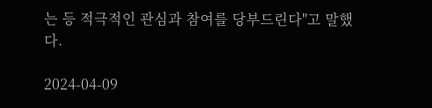는 등 적극적인 관심과 참여를 당부드린다"고 말했다.

2024-04-09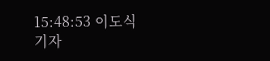15:48:53 이도식 기자